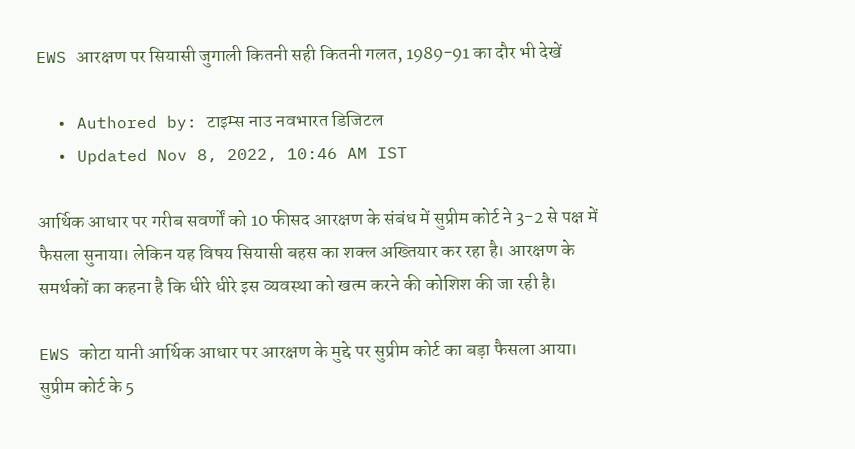EWS आरक्षण पर सियासी जुगाली कितनी सही कितनी गलत, 1989-91 का दौर भी देखें

  • Authored by: टाइम्स नाउ नवभारत डिजिटल
  • Updated Nov 8, 2022, 10:46 AM IST

आर्थिक आधार पर गरीब सवर्णों को 10 फीसद आरक्षण के संबंध में सुप्रीम कोर्ट ने 3-2 से पक्ष में फैसला सुनाया। लेकिन यह विषय सियासी बहस का शक्ल अख्तियार कर रहा है। आरक्षण के समर्थकों का कहना है कि धीरे धीरे इस व्यवस्था को खत्म करने की कोशिश की जा रही है।

EWS कोटा यानी आर्थिक आधार पर आरक्षण के मुद्दे पर सुप्रीम कोर्ट का बड़ा फैसला आया। सुप्रीम कोर्ट के 5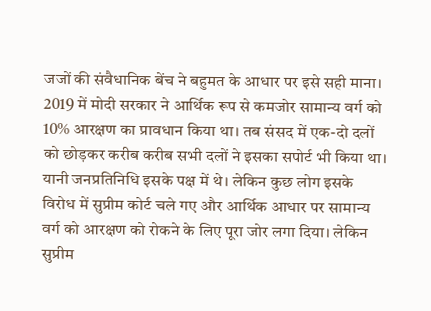जजों की संवैधानिक बेंच ने बहुमत के आधार पर इसे सही माना। 2019 में मोदी सरकार ने आर्थिक रूप से कमजोर सामान्य वर्ग को 10% आरक्षण का प्रावधान किया था। तब संसद में एक-दो दलों को छोड़कर करीब करीब सभी दलों ने इसका सपोर्ट भी किया था। यानी जनप्रतिनिधि इसके पक्ष में थे। लेकिन कुछ लोग इसके विरोध में सुप्रीम कोर्ट चले गए और आर्थिक आधार पर सामान्य वर्ग को आरक्षण को रोकने के लिए पूरा जोर लगा दिया। लेकिन सुप्रीम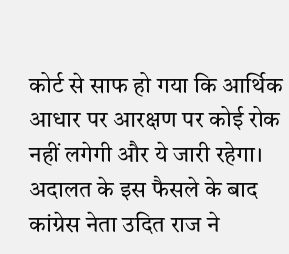कोर्ट से साफ हो गया कि आर्थिक आधार पर आरक्षण पर कोई रोक नहीं लगेगी और ये जारी रहेगा। अदालत के इस फैसले के बाद कांग्रेस नेता उदित राज ने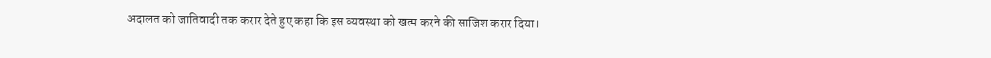अदालत को जातिवादी तक करार देते हुए कहा कि इस व्यवस्था को खत्म करने की साजिश करार दिया।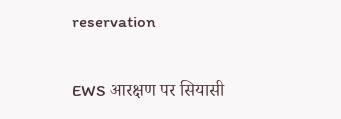reservation

EWS आरक्षण पर सियासी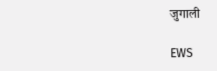जुगाली

EWS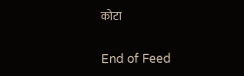कोटा

End of Feed